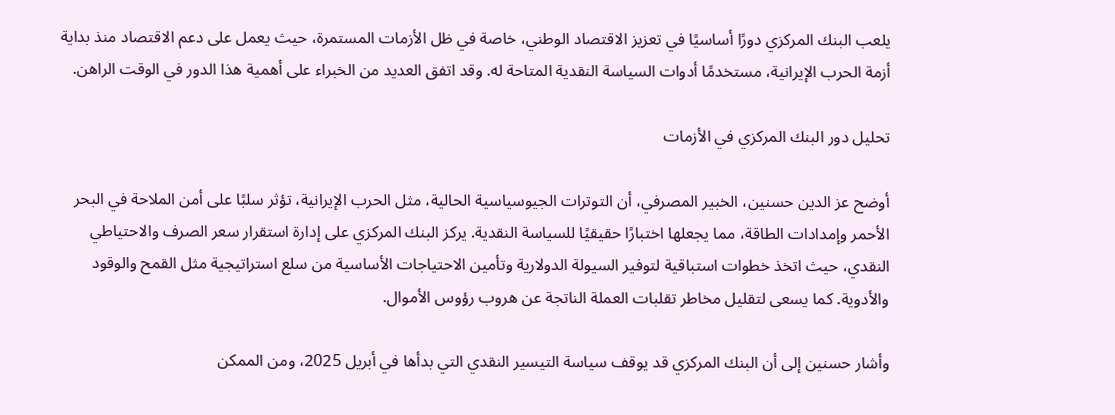يلعب البنك المركزي دورًا أساسيًا في تعزيز الاقتصاد الوطني، خاصة في ظل الأزمات المستمرة، حيث يعمل على دعم الاقتصاد منذ بداية أزمة الحرب الإيرانية، مستخدمًا أدوات السياسة النقدية المتاحة له. وقد اتفق العديد من الخبراء على أهمية هذا الدور في الوقت الراهن.

تحليل دور البنك المركزي في الأزمات

أوضح عز الدين حسنين، الخبير المصرفي، أن التوترات الجيوسياسية الحالية، مثل الحرب الإيرانية، تؤثر سلبًا على أمن الملاحة في البحر الأحمر وإمدادات الطاقة، مما يجعلها اختبارًا حقيقيًا للسياسة النقدية. يركز البنك المركزي على إدارة استقرار سعر الصرف والاحتياطي النقدي، حيث اتخذ خطوات استباقية لتوفير السيولة الدولارية وتأمين الاحتياجات الأساسية من سلع استراتيجية مثل القمح والوقود والأدوية. كما يسعى لتقليل مخاطر تقلبات العملة الناتجة عن هروب رؤوس الأموال.

وأشار حسنين إلى أن البنك المركزي قد يوقف سياسة التيسير النقدي التي بدأها في أبريل 2025، ومن الممكن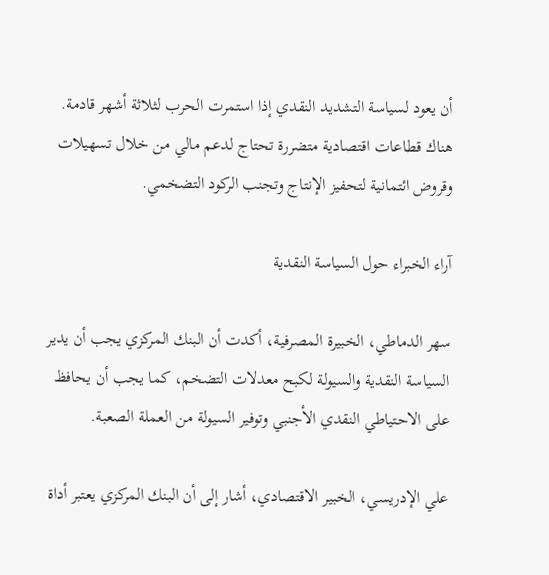أن يعود لسياسة التشديد النقدي إذا استمرت الحرب لثلاثة أشهر قادمة. هناك قطاعات اقتصادية متضررة تحتاج لدعم مالي من خلال تسهيلات وقروض ائتمانية لتحفيز الإنتاج وتجنب الركود التضخمي.

آراء الخبراء حول السياسة النقدية

سهر الدماطي، الخبيرة المصرفية، أكدت أن البنك المركزي يجب أن يدير السياسة النقدية والسيولة لكبح معدلات التضخم، كما يجب أن يحافظ على الاحتياطي النقدي الأجنبي وتوفير السيولة من العملة الصعبة.

علي الإدريسي، الخبير الاقتصادي، أشار إلى أن البنك المركزي يعتبر أداة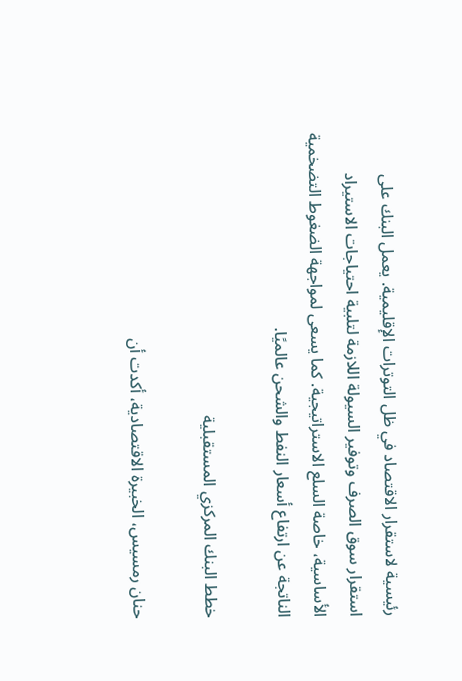رئيسية لاستقرار الاقتصاد في ظل التوترات الإقليمية. يعمل البنك على استقرار سوق الصرف وتوفير السيولة اللازمة لتلبية احتياجات الاستيراد الأساسية، خاصة السلع الاستراتيجية. كما يسعى لمواجهة الضغوط التضخمية الناتجة عن ارتفاع أسعار النفط والشحن عالميًا.

خطط البنك المركزي المستقبلية

حنان رمسيس، الخبيرة الاقتصادية، أكدت أن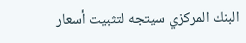البنك المركزي سيتجه لتثبيت أسعار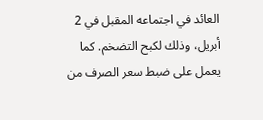العائد في اجتماعه المقبل في 2 أبريل، وذلك لكبح التضخم. كما يعمل على ضبط سعر الصرف من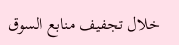خلال تجفيف منابع السوق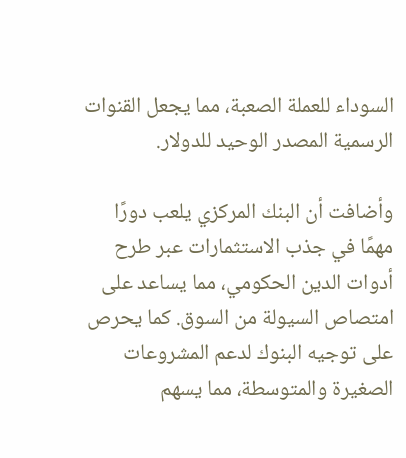السوداء للعملة الصعبة، مما يجعل القنوات الرسمية المصدر الوحيد للدولار.

وأضافت أن البنك المركزي يلعب دورًا مهمًا في جذب الاستثمارات عبر طرح أدوات الدين الحكومي، مما يساعد على امتصاص السيولة من السوق. كما يحرص على توجيه البنوك لدعم المشروعات الصغيرة والمتوسطة، مما يسهم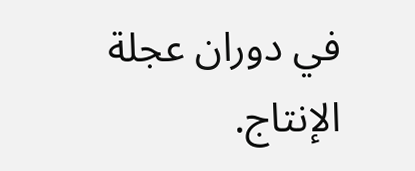في دوران عجلة الإنتاج.